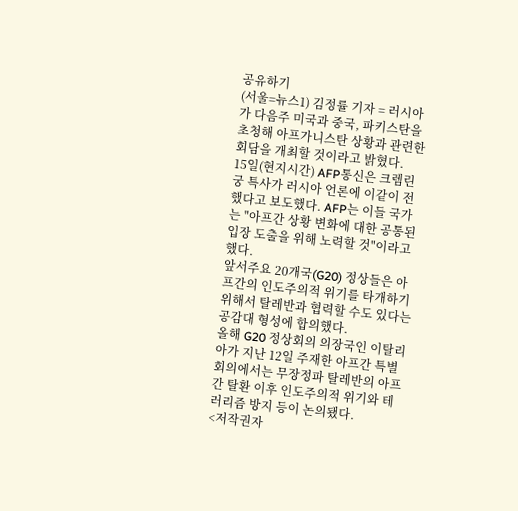공유하기
(서울=뉴스1) 김정률 기자 = 러시아가 다음주 미국과 중국, 파키스탄을 초청해 아프가니스탄 상황과 관련한 회담을 개최할 것이라고 밝혔다.
15일(현지시간) AFP통신은 크렘린궁 특사가 러시아 언론에 이같이 전했다고 보도했다. AFP는 이들 국가는 "아프간 상황 변화에 대한 공통된 입장 도출을 위해 노력할 것"이라고 했다.
앞서주요 20개국(G20) 정상들은 아프간의 인도주의적 위기를 타개하기 위해서 탈레반과 협력할 수도 있다는 공감대 형성에 합의했다.
올해 G20 정상회의 의장국인 이탈리아가 지난 12일 주재한 아프간 특별회의에서는 무장정파 탈레반의 아프간 탈환 이후 인도주의적 위기와 테러리즘 방지 등이 논의됐다.
<저작권자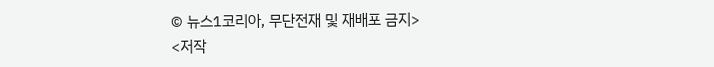© 뉴스1코리아, 무단전재 및 재배포 금지>
<저작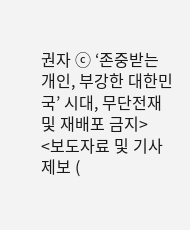권자 ⓒ ‘존중받는 개인, 부강한 대한민국’ 시대, 무단전재 및 재배포 금지>
<보도자료 및 기사 제보 (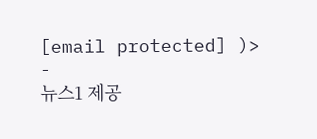[email protected] )>
-
뉴스1 제공